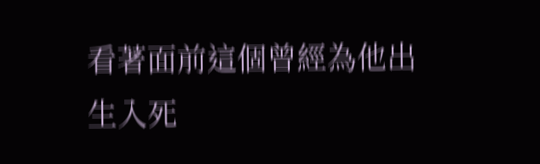看著面前這個曾經為他出生入死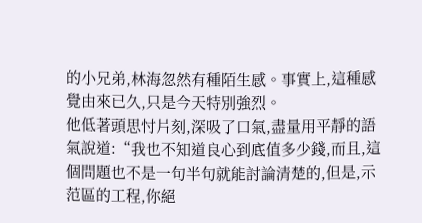的小兄弟,林海忽然有種陌生感。事實上,這種感覺由來已久,只是今天特別強烈。
他低著頭思忖片刻,深吸了口氣,盡量用平靜的語氣說道:“我也不知道良心到底值多少錢,而且,這個問題也不是一句半句就能討論清楚的,但是,示范區的工程,你絕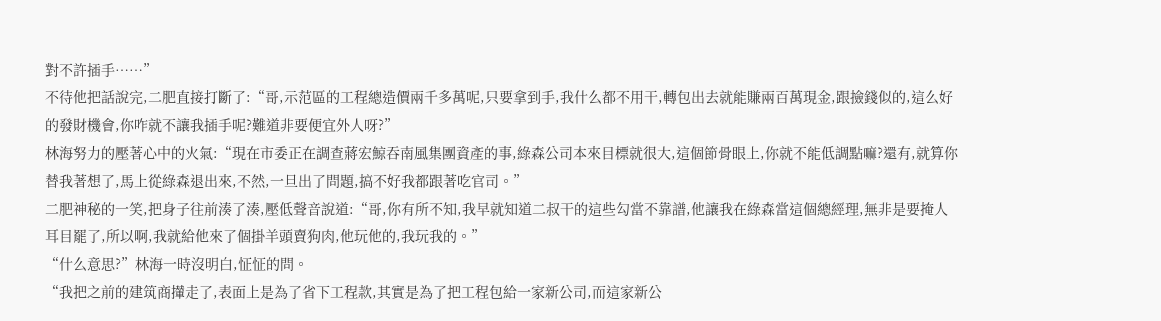對不許插手……”
不待他把話說完,二肥直接打斷了:“哥,示范區的工程總造價兩千多萬呢,只要拿到手,我什么都不用干,轉包出去就能賺兩百萬現金,跟撿錢似的,這么好的發財機會,你咋就不讓我插手呢?難道非要便宜外人呀?”
林海努力的壓著心中的火氣:“現在市委正在調查蔣宏鯨吞南風集團資產的事,綠森公司本來目標就很大,這個節骨眼上,你就不能低調點嘛?還有,就算你替我著想了,馬上從綠森退出來,不然,一旦出了問題,搞不好我都跟著吃官司。”
二肥神秘的一笑,把身子往前湊了湊,壓低聲音說道:“哥,你有所不知,我早就知道二叔干的這些勾當不靠譜,他讓我在綠森當這個總經理,無非是要掩人耳目罷了,所以啊,我就給他來了個掛羊頭賣狗肉,他玩他的,我玩我的。”
“什么意思?”林海一時沒明白,怔怔的問。
“我把之前的建筑商攆走了,表面上是為了省下工程款,其實是為了把工程包給一家新公司,而這家新公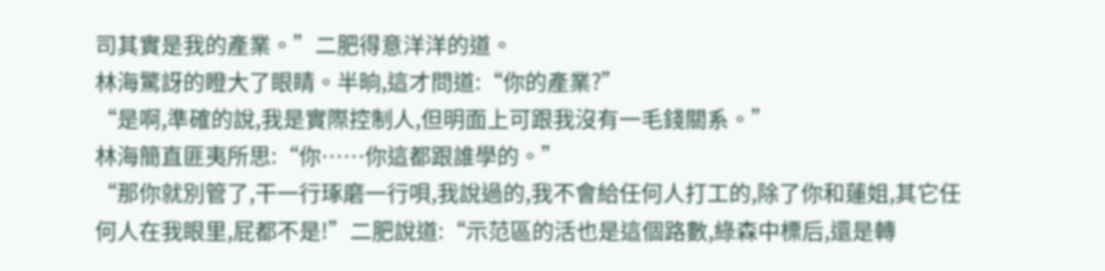司其實是我的產業。”二肥得意洋洋的道。
林海驚訝的瞪大了眼睛。半晌,這才問道:“你的產業?”
“是啊,準確的說,我是實際控制人,但明面上可跟我沒有一毛錢關系。”
林海簡直匪夷所思:“你……你這都跟誰學的。”
“那你就別管了,干一行琢磨一行唄,我說過的,我不會給任何人打工的,除了你和蓮姐,其它任何人在我眼里,屁都不是!”二肥說道:“示范區的活也是這個路數,綠森中標后,還是轉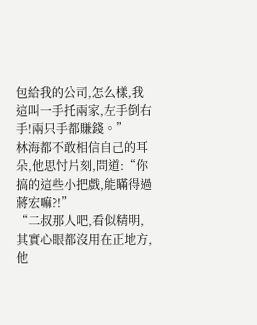包給我的公司,怎么樣,我這叫一手托兩家,左手倒右手!兩只手都賺錢。”
林海都不敢相信自己的耳朵,他思忖片刻,問道:“你搞的這些小把戲,能瞞得過蔣宏嘛?!”
“二叔那人吧,看似精明,其實心眼都沒用在正地方,他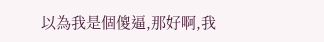以為我是個傻逼,那好啊,我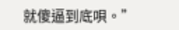就傻逼到底唄。”